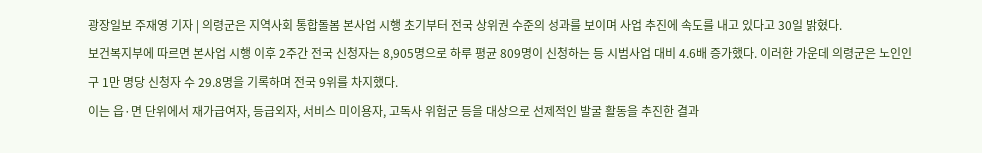광장일보 주재영 기자 | 의령군은 지역사회 통합돌봄 본사업 시행 초기부터 전국 상위권 수준의 성과를 보이며 사업 추진에 속도를 내고 있다고 30일 밝혔다.
보건복지부에 따르면 본사업 시행 이후 2주간 전국 신청자는 8,905명으로 하루 평균 809명이 신청하는 등 시범사업 대비 4.6배 증가했다. 이러한 가운데 의령군은 노인인구 1만 명당 신청자 수 29.8명을 기록하며 전국 9위를 차지했다.
이는 읍·면 단위에서 재가급여자, 등급외자, 서비스 미이용자, 고독사 위험군 등을 대상으로 선제적인 발굴 활동을 추진한 결과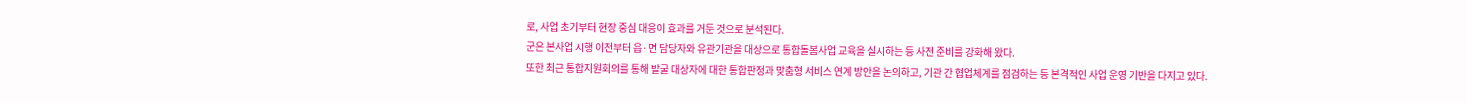로, 사업 초기부터 현장 중심 대응이 효과를 거둔 것으로 분석된다.
군은 본사업 시행 이전부터 읍·면 담당자와 유관기관을 대상으로 통합돌봄사업 교육을 실시하는 등 사전 준비를 강화해 왔다.
또한 최근 통합지원회의를 통해 발굴 대상자에 대한 통합판정과 맞춤형 서비스 연계 방안을 논의하고, 기관 간 협업체계를 점검하는 등 본격적인 사업 운영 기반을 다지고 있다.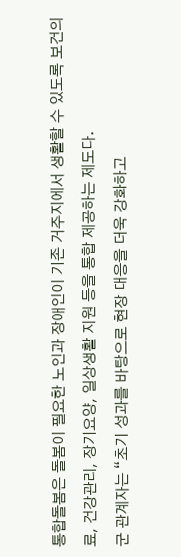통합돌봄은 돌봄이 필요한 노인과 장애인이 기존 거주지에서 생활할 수 있도록 보건의료, 건강관리, 장기요양, 일상생활 지원 등을 통합 제공하는 제도다.
군 관계자는 “초기 성과를 바탕으로 현장 대응을 더욱 강화하고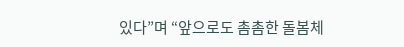있다”며 “앞으로도 촘촘한 돌봄체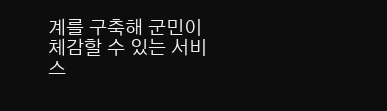계를 구축해 군민이 체감할 수 있는 서비스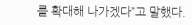를 확대해 나가겠다”고 말했다.